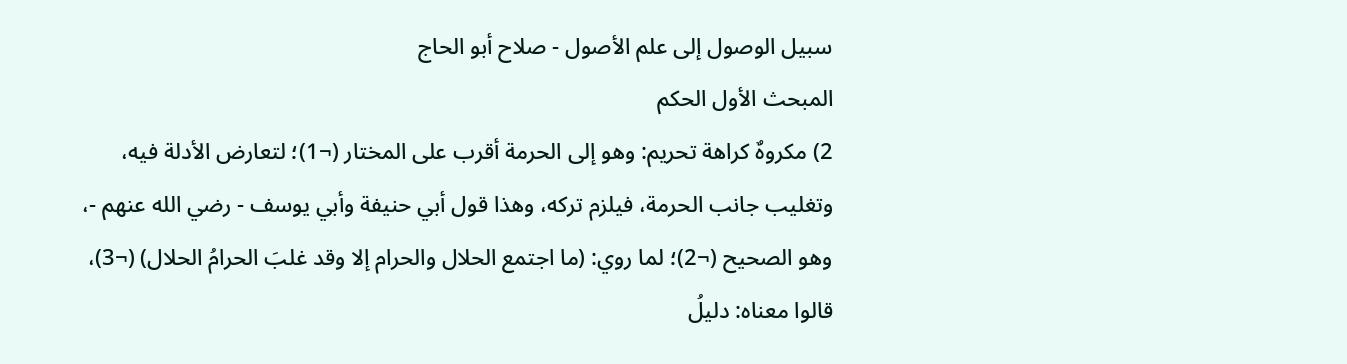سبيل الوصول إلى علم الأصول - صلاح أبو الحاج
المبحث الأول الحكم
2) مكروهٌ كراهة تحريم: وهو إلى الحرمة أقرب على المختار (¬1)؛ لتعارض الأدلة فيه، وتغليب جانب الحرمة، فيلزم تركه، وهذا قول أبي حنيفة وأبي يوسف - رضي الله عنهم -، وهو الصحيح (¬2)؛ لما روي: (ما اجتمع الحلال والحرام إلا وقد غلبَ الحرامُ الحلال) (¬3)، قالوا معناه: دليلُ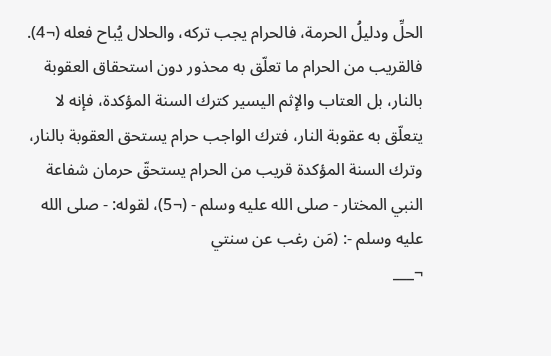الحلِّ ودليلُ الحرمة، فالحرام يجب تركه، والحلال يُباح فعله (¬4).
فالقريب من الحرام ما تعلّق به محذور دون استحقاق العقوبة بالنار، بل العتاب والإثم اليسير كترك السنة المؤكدة، فإنه لا يتعلّق به عقوبة النار، فترك الواجب حرام يستحق العقوبة بالنار، وترك السنة المؤكدة قريب من الحرام يستحقّ حرمان شفاعة النبي المختار - صلى الله عليه وسلم - (¬5)، لقوله: - صلى الله عليه وسلم -: (مَن رغب عن سنتي
¬___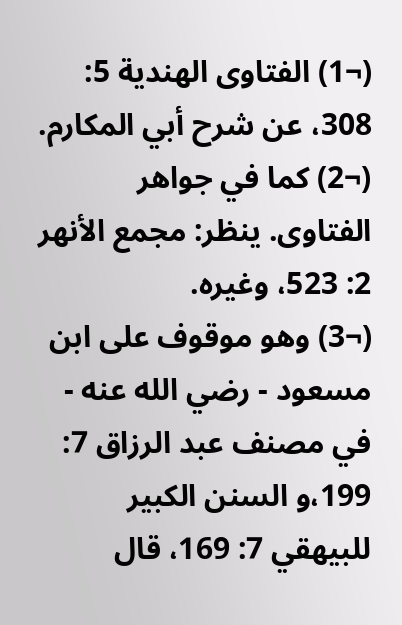(¬1) الفتاوى الهندية 5: 308، عن شرح أبي المكارم.
(¬2) كما في جواهر الفتاوى. ينظر: مجمع الأنهر 2: 523، وغيره.
(¬3) وهو موقوف على ابن مسعود - رضي الله عنه - في مصنف عبد الرزاق 7: 199،و السنن الكبير للبيهقي 7: 169، قال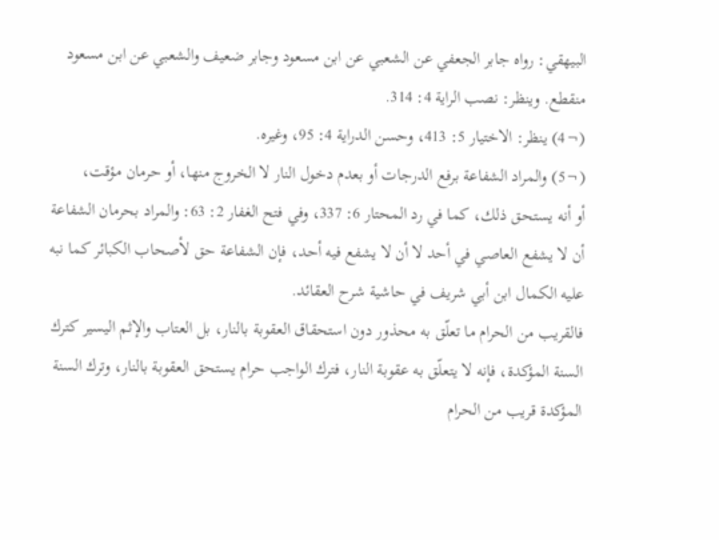البيهقي: رواه جابر الجعفي عن الشعبي عن ابن مسعود وجابر ضعيف والشعبي عن ابن مسعود منقطع. وينظر: نصب الراية 4: 314.
(¬4) ينظر: الاختيار 5: 413، وحسن الدراية 4: 95، وغيره.
(¬5) والمراد الشفاعة برفع الدرجات أو بعدم دخول النار لا الخروج منها، أو حرمان مؤقت،
أو أنه يستحق ذلك، كما في رد المحتار 6: 337، وفي فتح الغفار 2: 63: والمراد بحرمان الشفاعة أن لا يشفع العاصي في أحد لا أن لا يشفع فيه أحد، فإن الشفاعة حق لأصحاب الكبائر كما نبه عليه الكمال ابن أبي شريف في حاشية شرح العقائد.
فالقريب من الحرام ما تعلّق به محذور دون استحقاق العقوبة بالنار، بل العتاب والإثم اليسير كترك السنة المؤكدة، فإنه لا يتعلّق به عقوبة النار، فترك الواجب حرام يستحق العقوبة بالنار، وترك السنة المؤكدة قريب من الحرام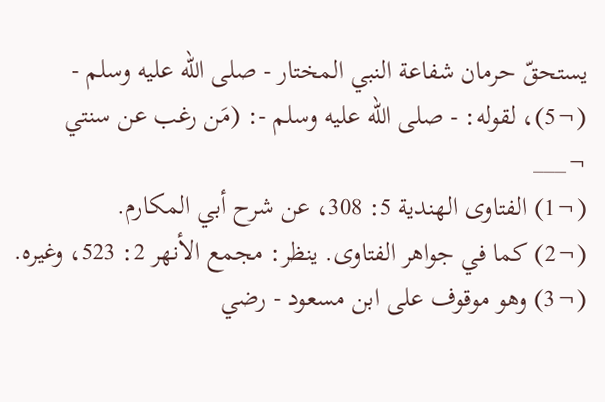يستحقّ حرمان شفاعة النبي المختار - صلى الله عليه وسلم - (¬5)، لقوله: - صلى الله عليه وسلم -: (مَن رغب عن سنتي
¬___
(¬1) الفتاوى الهندية 5: 308، عن شرح أبي المكارم.
(¬2) كما في جواهر الفتاوى. ينظر: مجمع الأنهر 2: 523، وغيره.
(¬3) وهو موقوف على ابن مسعود - رضي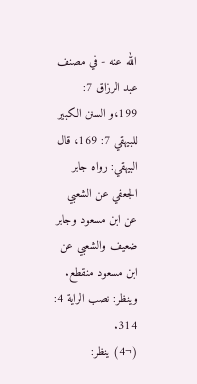الله عنه - في مصنف عبد الرزاق 7: 199،و السنن الكبير للبيهقي 7: 169، قال البيهقي: رواه جابر الجعفي عن الشعبي عن ابن مسعود وجابر ضعيف والشعبي عن ابن مسعود منقطع. وينظر: نصب الراية 4: 314.
(¬4) ينظر: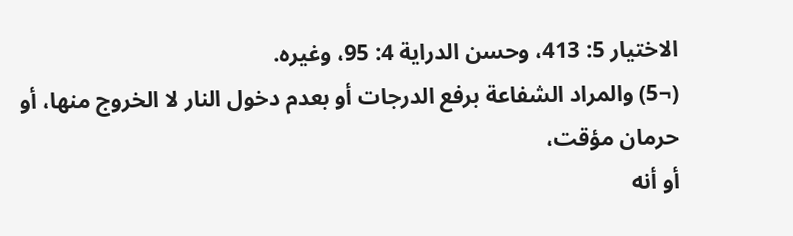الاختيار 5: 413، وحسن الدراية 4: 95، وغيره.
(¬5) والمراد الشفاعة برفع الدرجات أو بعدم دخول النار لا الخروج منها، أو حرمان مؤقت،
أو أنه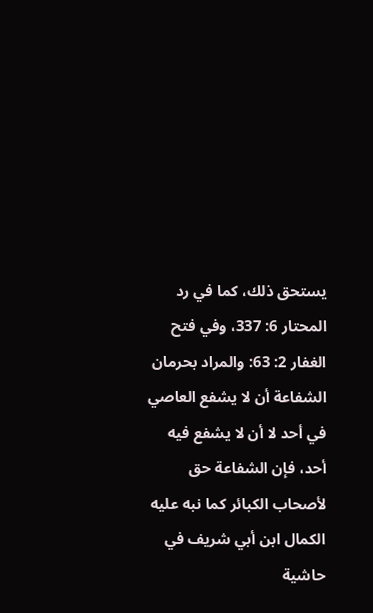يستحق ذلك، كما في رد المحتار 6: 337، وفي فتح الغفار 2: 63: والمراد بحرمان الشفاعة أن لا يشفع العاصي في أحد لا أن لا يشفع فيه أحد، فإن الشفاعة حق لأصحاب الكبائر كما نبه عليه الكمال ابن أبي شريف في حاشية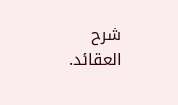شرح العقائد.